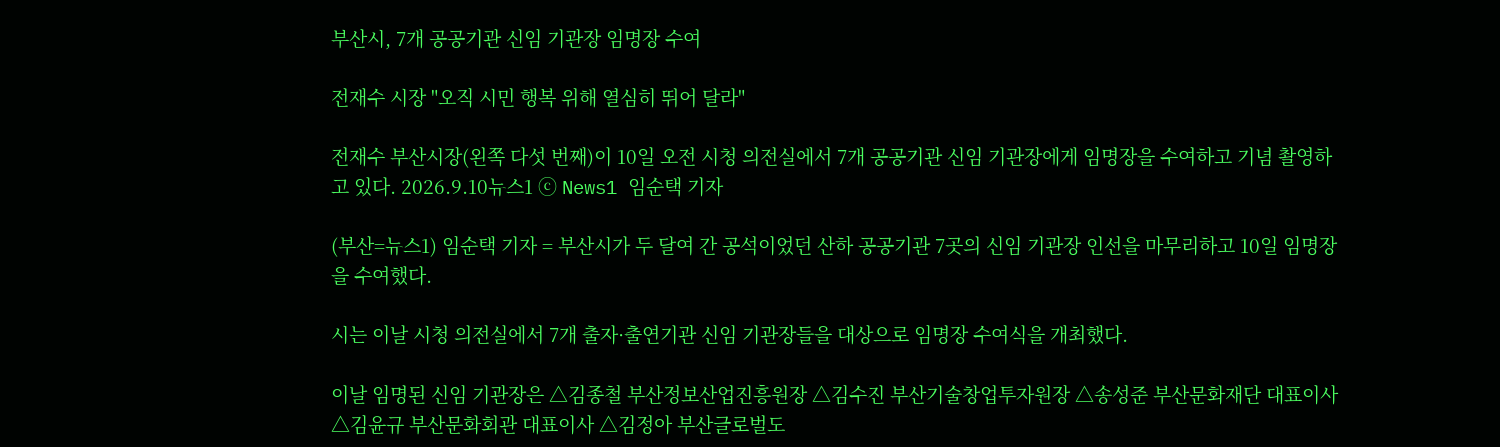부산시, 7개 공공기관 신임 기관장 임명장 수여

전재수 시장 "오직 시민 행복 위해 열심히 뛰어 달라"

전재수 부산시장(왼쪽 다섯 번째)이 10일 오전 시청 의전실에서 7개 공공기관 신임 기관장에게 임명장을 수여하고 기념 촬영하고 있다. 2026.9.10뉴스1 ⓒ News1 임순택 기자

(부산=뉴스1) 임순택 기자 = 부산시가 두 달여 간 공석이었던 산하 공공기관 7곳의 신임 기관장 인선을 마무리하고 10일 임명장을 수여했다.

시는 이날 시청 의전실에서 7개 출자·출연기관 신임 기관장들을 대상으로 임명장 수여식을 개최했다.

이날 임명된 신임 기관장은 △김종철 부산정보산업진흥원장 △김수진 부산기술창업투자원장 △송성준 부산문화재단 대표이사 △김윤규 부산문화회관 대표이사 △김정아 부산글로벌도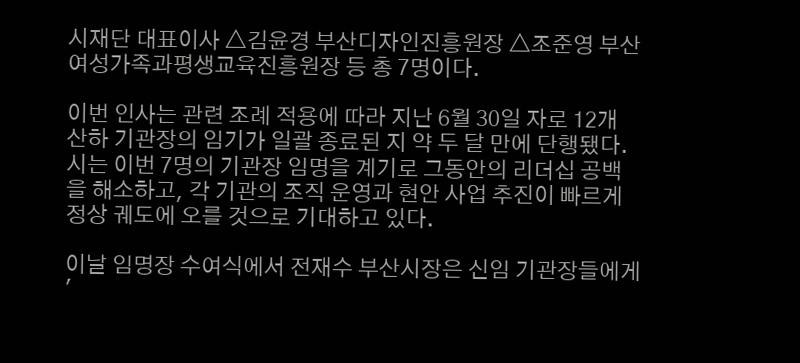시재단 대표이사 △김윤경 부산디자인진흥원장 △조준영 부산여성가족과평생교육진흥원장 등 총 7명이다.

이번 인사는 관련 조례 적용에 따라 지난 6월 30일 자로 12개 산하 기관장의 임기가 일괄 종료된 지 약 두 달 만에 단행됐다. 시는 이번 7명의 기관장 임명을 계기로 그동안의 리더십 공백을 해소하고, 각 기관의 조직 운영과 현안 사업 추진이 빠르게 정상 궤도에 오를 것으로 기대하고 있다.

이날 임명장 수여식에서 전재수 부산시장은 신임 기관장들에게 '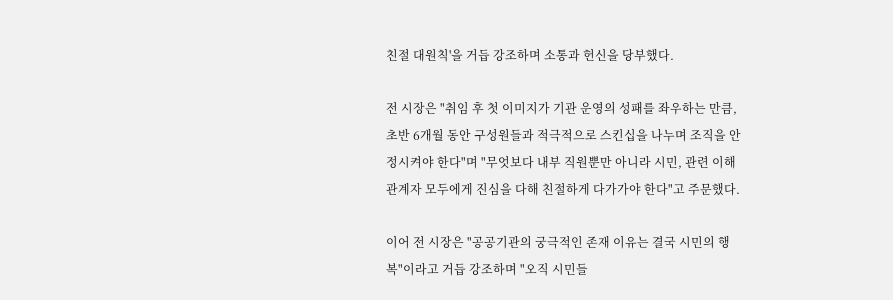친절 대원칙'을 거듭 강조하며 소통과 헌신을 당부했다.

전 시장은 "취임 후 첫 이미지가 기관 운영의 성패를 좌우하는 만큼, 초반 6개월 동안 구성원들과 적극적으로 스킨십을 나누며 조직을 안정시켜야 한다"며 "무엇보다 내부 직원뿐만 아니라 시민, 관련 이해관계자 모두에게 진심을 다해 친절하게 다가가야 한다"고 주문했다.

이어 전 시장은 "공공기관의 궁극적인 존재 이유는 결국 시민의 행복"이라고 거듭 강조하며 "오직 시민들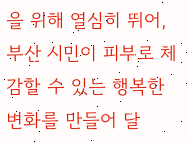을 위해 열심히 뛰어, 부산 시민이 피부로 체감할 수 있는 행복한 변화를 만들어 달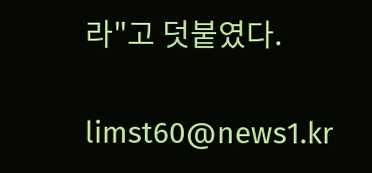라"고 덧붙였다.

limst60@news1.kr